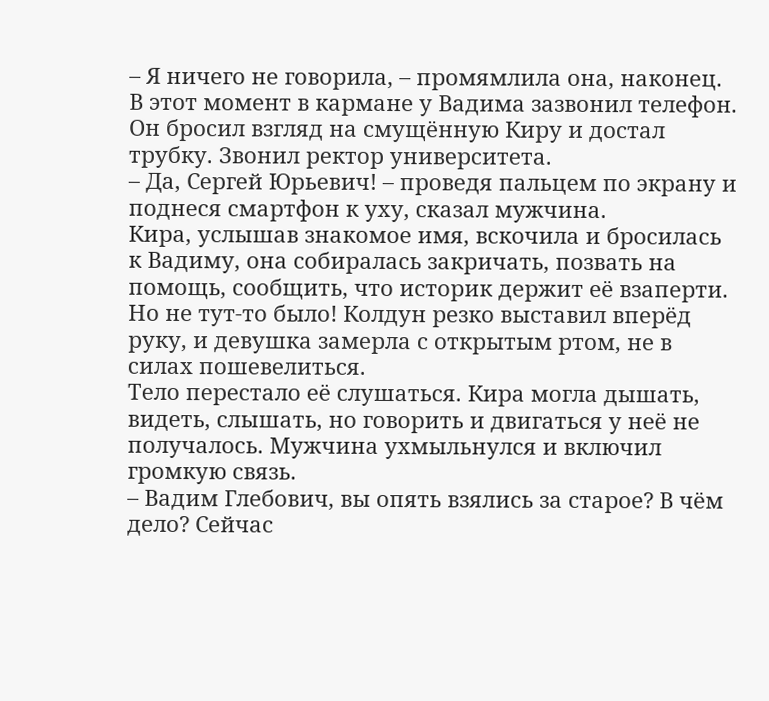– Я ничего не говорила, – промямлила она, наконец.
В этот момент в кармане у Вадима зазвонил телефон. Он бросил взгляд на смущённую Киру и достал трубку. Звонил ректор университета.
– Да, Сергей Юрьевич! – проведя пальцем по экрану и поднеся смартфон к уху, сказал мужчина.
Кира, услышав знакомое имя, вскочила и бросилась к Вадиму, она собиралась закричать, позвать на помощь, сообщить, что историк держит её взаперти. Но не тут-то было! Колдун резко выставил вперёд руку, и девушка замерла с открытым ртом, не в силах пошевелиться.
Тело перестало её слушаться. Кира могла дышать, видеть, слышать, но говорить и двигаться у неё не получалось. Мужчина ухмыльнулся и включил громкую связь.
– Вадим Глебович, вы опять взялись за старое? В чём дело? Сейчас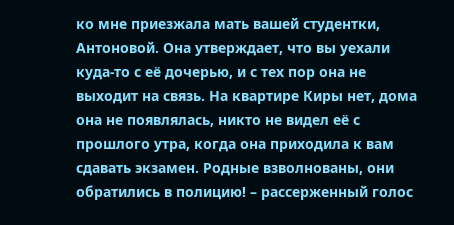ко мне приезжала мать вашей студентки, Антоновой. Она утверждает, что вы уехали куда-то с её дочерью, и с тех пор она не выходит на связь. На квартире Киры нет, дома она не появлялась, никто не видел её с прошлого утра, когда она приходила к вам сдавать экзамен. Родные взволнованы, они обратились в полицию! – рассерженный голос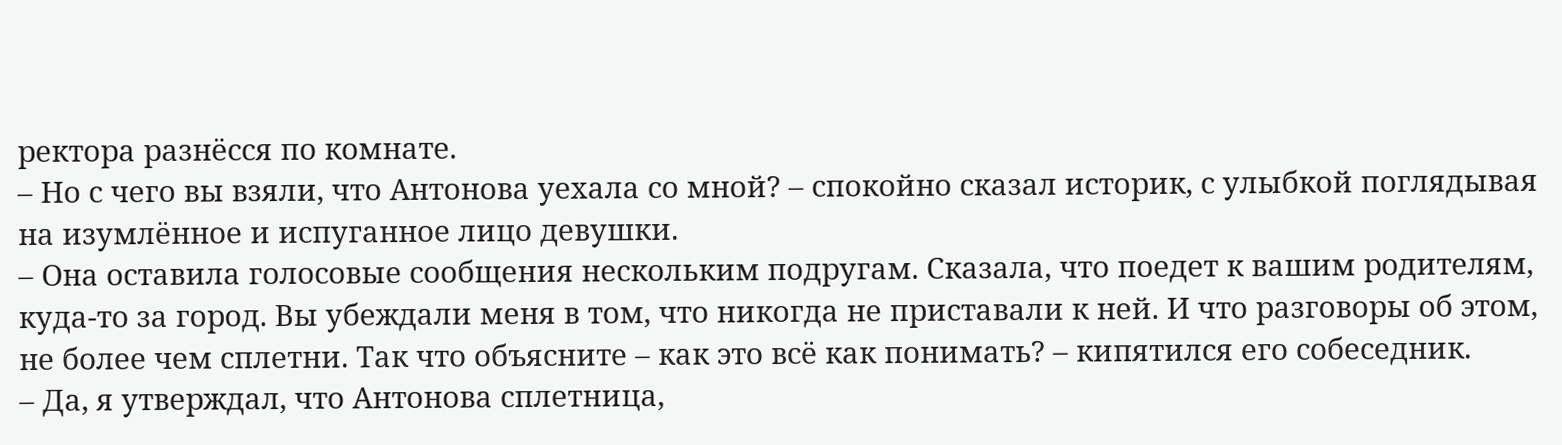ректора разнёсся по комнате.
– Но с чего вы взяли, что Антонова уехала со мной? – спокойно сказал историк, с улыбкой поглядывая на изумлённое и испуганное лицо девушки.
– Она оставила голосовые сообщения нескольким подругам. Сказала, что поедет к вашим родителям, куда-то за город. Вы убеждали меня в том, что никогда не приставали к ней. И что разговоры об этом, не более чем сплетни. Так что объясните – как это всё как понимать? – кипятился его собеседник.
– Да, я утверждал, что Антонова сплетница,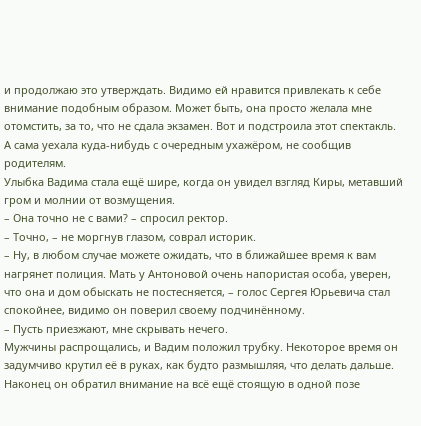и продолжаю это утверждать. Видимо ей нравится привлекать к себе внимание подобным образом. Может быть, она просто желала мне отомстить, за то, что не сдала экзамен. Вот и подстроила этот спектакль. А сама уехала куда-нибудь с очередным ухажёром, не сообщив родителям.
Улыбка Вадима стала ещё шире, когда он увидел взгляд Киры, метавший гром и молнии от возмущения.
– Она точно не с вами? – спросил ректор.
– Точно, – не моргнув глазом, соврал историк.
– Ну, в любом случае можете ожидать, что в ближайшее время к вам нагрянет полиция. Мать у Антоновой очень напористая особа, уверен, что она и дом обыскать не постесняется, – голос Сергея Юрьевича стал спокойнее, видимо он поверил своему подчинённому.
– Пусть приезжают, мне скрывать нечего.
Мужчины распрощались, и Вадим положил трубку. Некоторое время он задумчиво крутил её в руках, как будто размышляя, что делать дальше. Наконец он обратил внимание на всё ещё стоящую в одной позе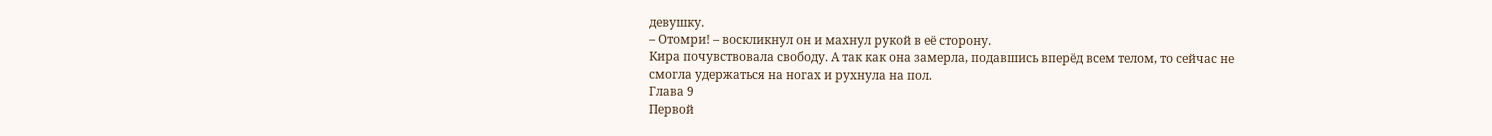девушку.
– Отомри! – воскликнул он и махнул рукой в её сторону.
Кира почувствовала свободу. А так как она замерла, подавшись вперёд всем телом, то сейчас не смогла удержаться на ногах и рухнула на пол.
Глава 9
Первой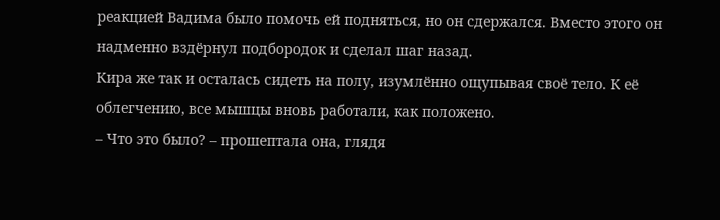реакцией Вадима было помочь ей подняться, но он сдержался. Вместо этого он надменно вздёрнул подбородок и сделал шаг назад.
Кира же так и осталась сидеть на полу, изумлённо ощупывая своё тело. К её облегчению, все мышцы вновь работали, как положено.
– Что это было? – прошептала она, глядя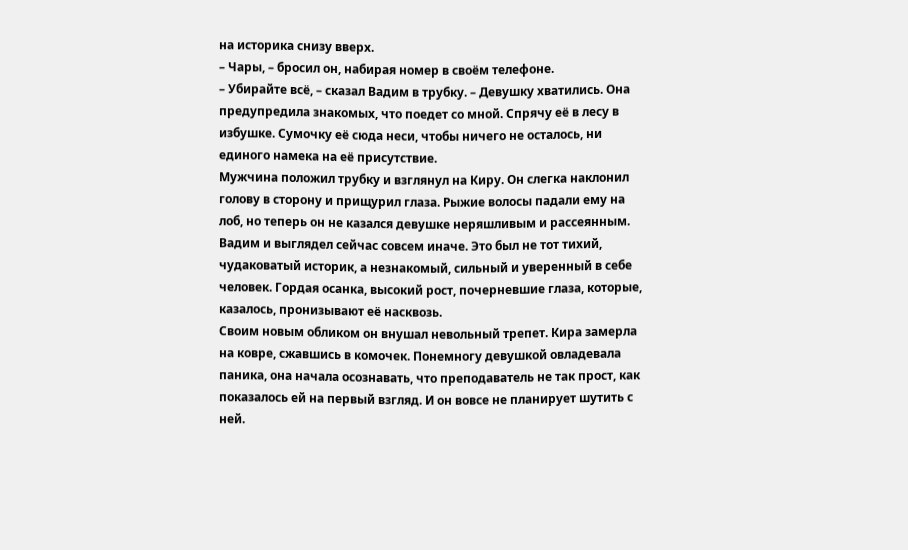на историка снизу вверх.
– Чары, – бросил он, набирая номер в своём телефоне.
– Убирайте всё, – сказал Вадим в трубку. – Девушку хватились. Она предупредила знакомых, что поедет со мной. Спрячу её в лесу в избушке. Сумочку её сюда неси, чтобы ничего не осталось, ни единого намека на её присутствие.
Мужчина положил трубку и взглянул на Киру. Он слегка наклонил голову в сторону и прищурил глаза. Рыжие волосы падали ему на лоб, но теперь он не казался девушке неряшливым и рассеянным.
Вадим и выглядел сейчас совсем иначе. Это был не тот тихий, чудаковатый историк, а незнакомый, сильный и уверенный в себе человек. Гордая осанка, высокий рост, почерневшие глаза, которые, казалось, пронизывают её насквозь.
Своим новым обликом он внушал невольный трепет. Кира замерла на ковре, сжавшись в комочек. Понемногу девушкой овладевала паника, она начала осознавать, что преподаватель не так прост, как показалось ей на первый взгляд. И он вовсе не планирует шутить с ней.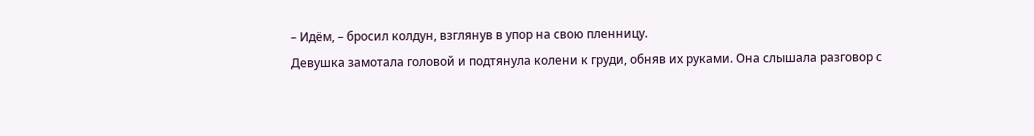– Идём, – бросил колдун, взглянув в упор на свою пленницу.
Девушка замотала головой и подтянула колени к груди, обняв их руками. Она слышала разговор с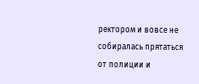ректором и вовсе не собиралась прятаться от полиции и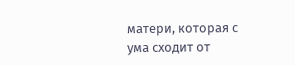матери, которая с ума сходит от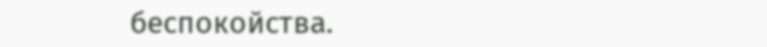беспокойства.